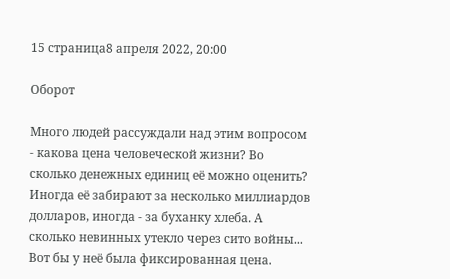15 страница8 апреля 2022, 20:00

Оборот

Много людей рассуждали над этим вопросом - какова цена человеческой жизни? Во сколько денежных единиц её можно оценить? Иногда её забирают за несколько миллиардов долларов, иногда - за буханку хлеба. А сколько невинных утекло через сито войны... Вот бы у неё была фиксированная цена.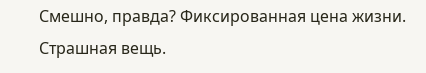Смешно, правда? Фиксированная цена жизни. Страшная вещь.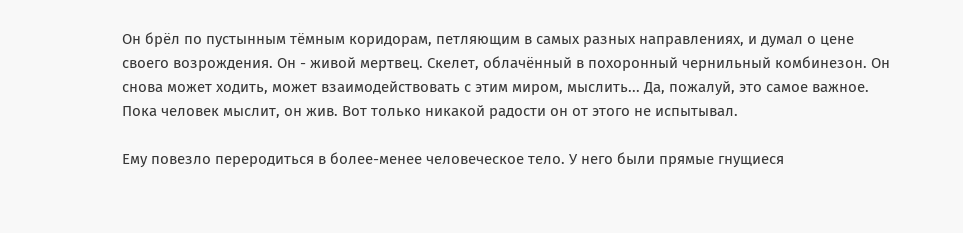Он брёл по пустынным тёмным коридорам, петляющим в самых разных направлениях, и думал о цене своего возрождения. Он - живой мертвец. Скелет, облачённый в похоронный чернильный комбинезон. Он снова может ходить, может взаимодействовать с этим миром, мыслить... Да, пожалуй, это самое важное. Пока человек мыслит, он жив. Вот только никакой радости он от этого не испытывал.

Ему повезло переродиться в более-менее человеческое тело. У него были прямые гнущиеся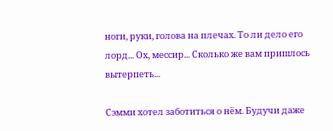ноги, руки, голова на плечах. То ли дело его лорд... Ох, мессир... Сколько же вам пришлось вытерпеть...

Сэмми хотел заботиться о нём. Будучи даже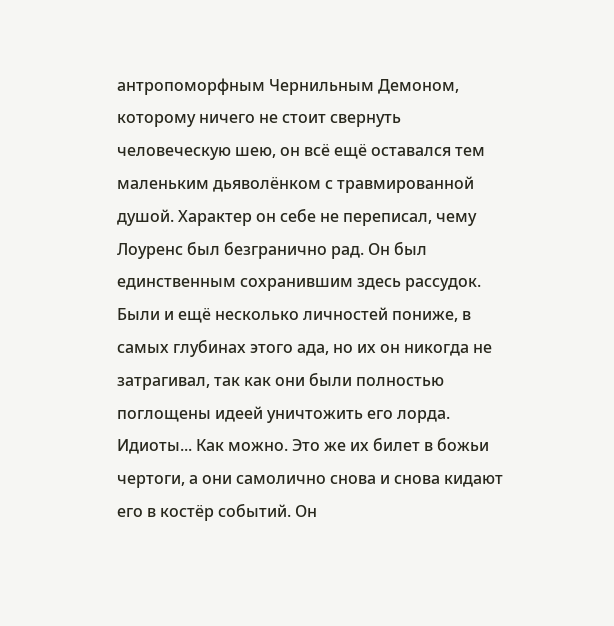антропоморфным Чернильным Демоном, которому ничего не стоит свернуть человеческую шею, он всё ещё оставался тем маленьким дьяволёнком с травмированной душой. Характер он себе не переписал, чему Лоуренс был безгранично рад. Он был единственным сохранившим здесь рассудок. Были и ещё несколько личностей пониже, в самых глубинах этого ада, но их он никогда не затрагивал, так как они были полностью поглощены идеей уничтожить его лорда. Идиоты... Как можно. Это же их билет в божьи чертоги, а они самолично снова и снова кидают его в костёр событий. Он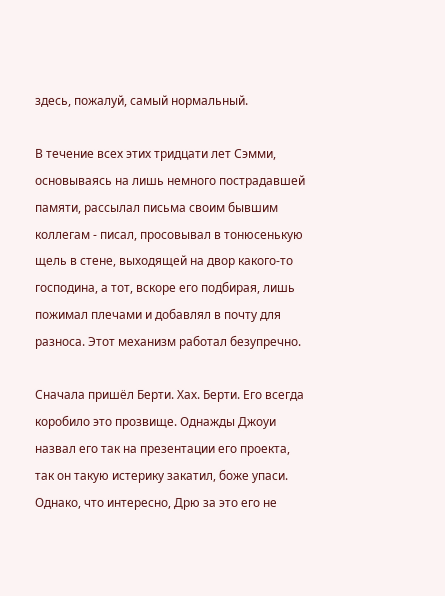здесь, пожалуй, самый нормальный.

В течение всех этих тридцати лет Сэмми, основываясь на лишь немного пострадавшей памяти, рассылал письма своим бывшим коллегам - писал, просовывал в тонюсенькую щель в стене, выходящей на двор какого-то господина, а тот, вскоре его подбирая, лишь пожимал плечами и добавлял в почту для разноса. Этот механизм работал безупречно.

Сначала пришёл Берти. Хах. Берти. Его всегда коробило это прозвище. Однажды Джоуи назвал его так на презентации его проекта, так он такую истерику закатил, боже упаси. Однако, что интересно, Дрю за это его не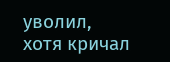уволил, хотя кричал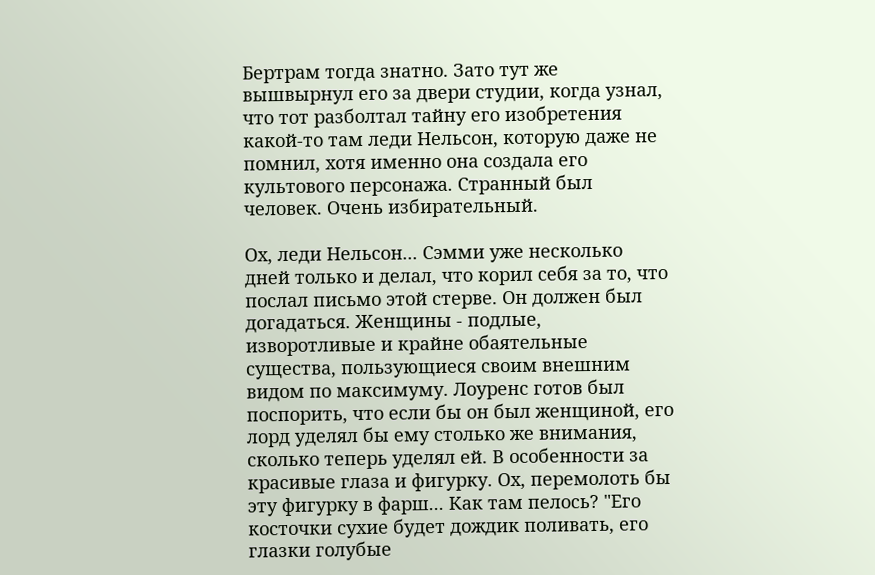Бертрам тогда знатно. Зато тут же вышвырнул его за двери студии, когда узнал, что тот разболтал тайну его изобретения какой-то там леди Нельсон, которую даже не помнил, хотя именно она создала его культового персонажа. Странный был человек. Очень избирательный.

Ох, леди Нельсон... Сэмми уже несколько дней только и делал, что корил себя за то, что послал письмо этой стерве. Он должен был догадаться. Женщины - подлые, изворотливые и крайне обаятельные существа, пользующиеся своим внешним видом по максимуму. Лоуренс готов был поспорить, что если бы он был женщиной, его лорд уделял бы ему столько же внимания, сколько теперь уделял ей. В особенности за красивые глаза и фигурку. Ох, перемолоть бы эту фигурку в фарш... Как там пелось? "Его косточки сухие будет дождик поливать, его глазки голубые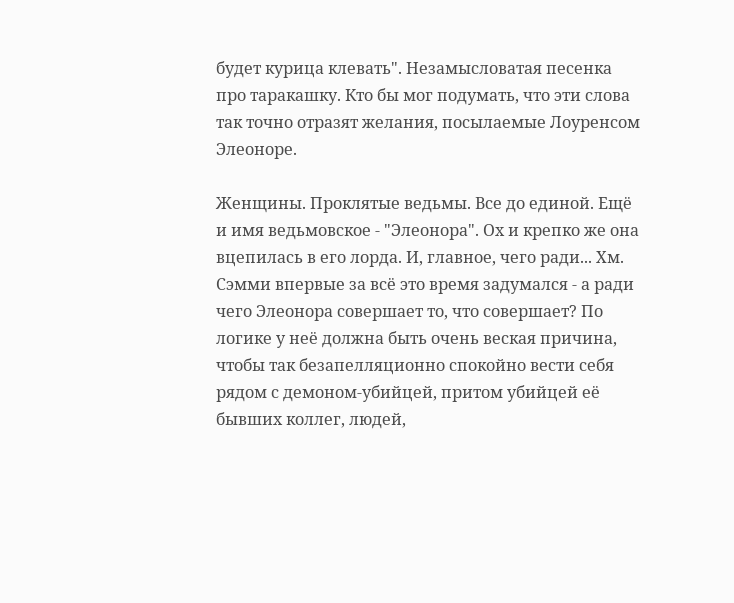будет курица клевать". Незамысловатая песенка про таракашку. Кто бы мог подумать, что эти слова так точно отразят желания, посылаемые Лоуренсом Элеоноре.

Женщины. Проклятые ведьмы. Все до единой. Ещё и имя ведьмовское - "Элеонора". Ох и крепко же она вцепилась в его лорда. И, главное, чего ради... Хм. Сэмми впервые за всё это время задумался - а ради чего Элеонора совершает то, что совершает? По логике у неё должна быть очень веская причина, чтобы так безапелляционно спокойно вести себя рядом с демоном-убийцей, притом убийцей её бывших коллег, людей,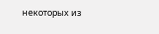некоторых из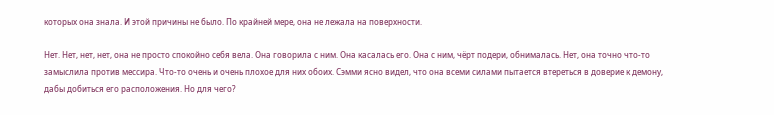которых она знала. И этой причины не было. По крайней мере, она не лежала на поверхности.

Нет. Нет, нет, нет, она не просто спокойно себя вела. Она говорила с ним. Она касалась его. Она с ним, чёрт подери, обнималась. Нет, она точно что-то замыслила против мессира. Что-то очень и очень плохое для них обоих. Сэмми ясно видел, что она всеми силами пытается втереться в доверие к демону, дабы добиться его расположения. Но для чего?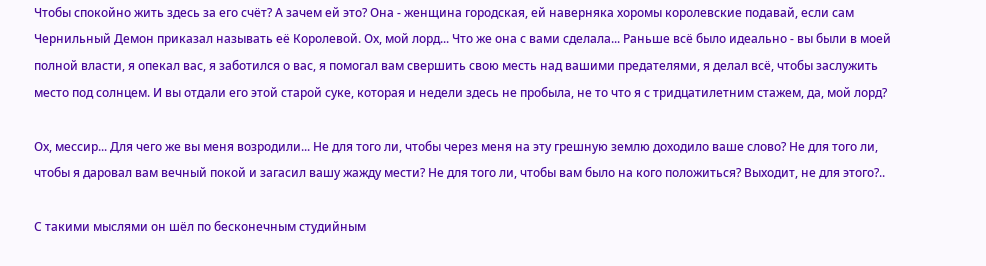Чтобы спокойно жить здесь за его счёт? А зачем ей это? Она - женщина городская, ей наверняка хоромы королевские подавай, если сам Чернильный Демон приказал называть её Королевой. Ох, мой лорд... Что же она с вами сделала... Раньше всё было идеально - вы были в моей полной власти, я опекал вас, я заботился о вас, я помогал вам свершить свою месть над вашими предателями, я делал всё, чтобы заслужить место под солнцем. И вы отдали его этой старой суке, которая и недели здесь не пробыла, не то что я с тридцатилетним стажем, да, мой лорд?

Ох, мессир... Для чего же вы меня возродили... Не для того ли, чтобы через меня на эту грешную землю доходило ваше слово? Не для того ли, чтобы я даровал вам вечный покой и загасил вашу жажду мести? Не для того ли, чтобы вам было на кого положиться? Выходит, не для этого?..

С такими мыслями он шёл по бесконечным студийным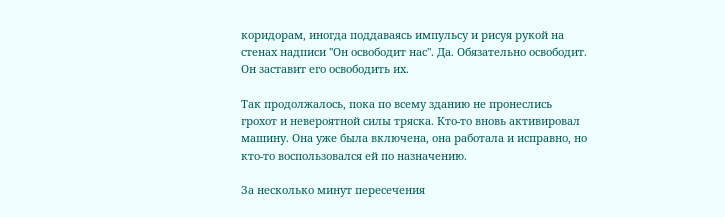коридорам, иногда поддаваясь импульсу и рисуя рукой на стенах надписи "Он освободит нас". Да. Обязательно освободит. Он заставит его освободить их.

Так продолжалось, пока по всему зданию не пронеслись грохот и невероятной силы тряска. Кто-то вновь активировал машину. Она уже была включена, она работала и исправно, но кто-то воспользовался ей по назначению.

За несколько минут пересечения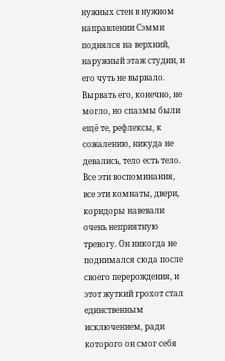нужных стен в нужном направлении Сэмми поднялся на верхний, наружный этаж студии, и его чуть не вырвало. Вырвать его, конечно, не могло, но спазмы были ещё те, рефлексы, к сожалению, никуда не девались, тело есть тело. Все эти воспоминания, все эти комнаты, двери, коридоры навевали очень неприятную тревогу. Он никогда не поднимался сюда после своего перерождения, и этот жуткий грохот стал единственным исключением, ради которого он смог себя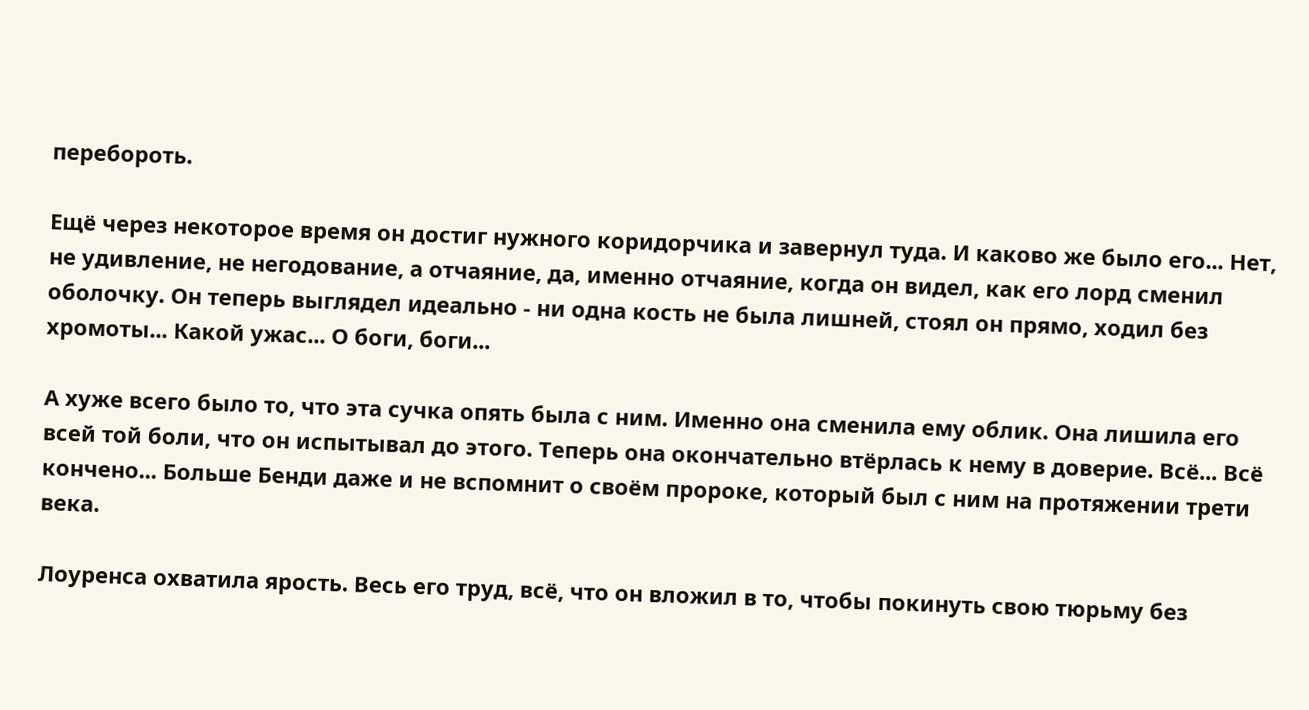перебороть.

Ещё через некоторое время он достиг нужного коридорчика и завернул туда. И каково же было его... Нет, не удивление, не негодование, а отчаяние, да, именно отчаяние, когда он видел, как его лорд сменил оболочку. Он теперь выглядел идеально - ни одна кость не была лишней, стоял он прямо, ходил без хромоты... Какой ужас... О боги, боги...

А хуже всего было то, что эта сучка опять была с ним. Именно она сменила ему облик. Она лишила его всей той боли, что он испытывал до этого. Теперь она окончательно втёрлась к нему в доверие. Всё... Всё кончено... Больше Бенди даже и не вспомнит о своём пророке, который был с ним на протяжении трети века.

Лоуренса охватила ярость. Весь его труд, всё, что он вложил в то, чтобы покинуть свою тюрьму без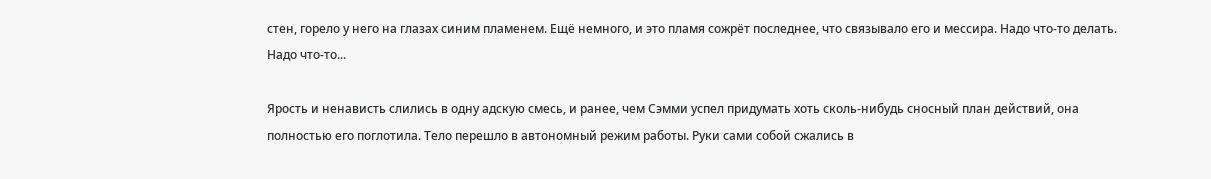стен, горело у него на глазах синим пламенем. Ещё немного, и это пламя сожрёт последнее, что связывало его и мессира. Надо что-то делать. Надо что-то...

Ярость и ненависть слились в одну адскую смесь, и ранее, чем Сэмми успел придумать хоть сколь-нибудь сносный план действий, она полностью его поглотила. Тело перешло в автономный режим работы. Руки сами собой сжались в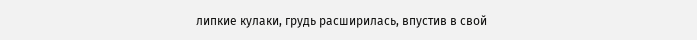липкие кулаки, грудь расширилась, впустив в свой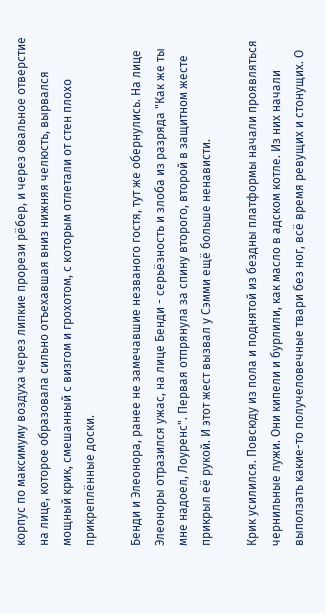корпус по максимуму воздуха через липкие прорези рёбер, и через овальное отверстие на лице, которое образовала сильно отъехавшая вниз нижняя челюсть, вырвался мощный крик, смешанный с визгом и грохотом, с которым отлетали от стен плохо прикреплённые доски.

Бенди и Элеонора, ранее не замечавшие незваного гостя, тут же обернулись. На лице Элеоноры отразился ужас, на лице Бенди - серьёзность и злоба из разряда "Как же ты мне надоел, Лоуренс". Первая отпрянула за спину второго, второй в защитном жесте прикрыл её рукой. И этот жест вызвал у Сэмми ещё больше ненависти.

Крик усилился. Повсюду из пола и поднятой из бездны платформы начали проявляться чернильные лужи. Они кипели и бурлили, как масло в адском котле. Из них начали выползать какие-то получеловечные твари без ног, всё время ревущих и стонущих. О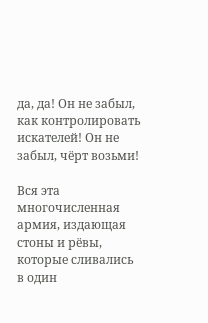да, да! Он не забыл, как контролировать искателей! Он не забыл, чёрт возьми!

Вся эта многочисленная армия, издающая стоны и рёвы, которые сливались в один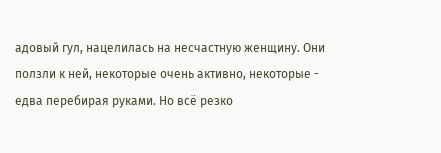адовый гул, нацелилась на несчастную женщину. Они ползли к ней, некоторые очень активно, некоторые - едва перебирая руками. Но всё резко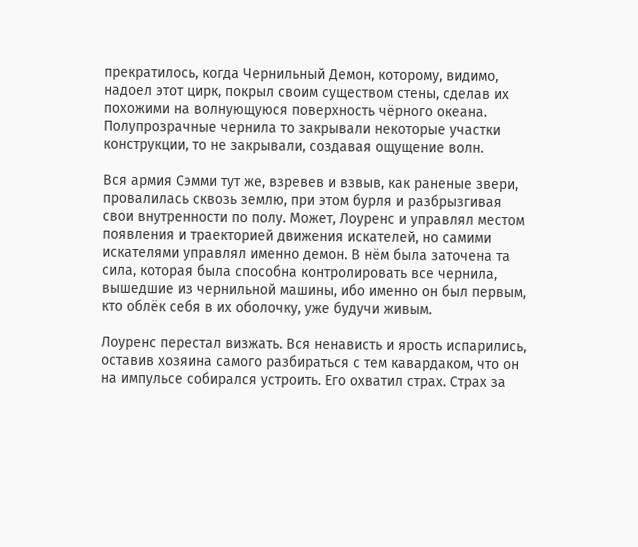прекратилось, когда Чернильный Демон, которому, видимо, надоел этот цирк, покрыл своим существом стены, сделав их похожими на волнующуюся поверхность чёрного океана. Полупрозрачные чернила то закрывали некоторые участки конструкции, то не закрывали, создавая ощущение волн.

Вся армия Сэмми тут же, взревев и взвыв, как раненые звери, провалилась сквозь землю, при этом бурля и разбрызгивая свои внутренности по полу. Может, Лоуренс и управлял местом появления и траекторией движения искателей, но самими искателями управлял именно демон. В нём была заточена та сила, которая была способна контролировать все чернила, вышедшие из чернильной машины, ибо именно он был первым, кто облёк себя в их оболочку, уже будучи живым.

Лоуренс перестал визжать. Вся ненависть и ярость испарились, оставив хозяина самого разбираться с тем кавардаком, что он на импульсе собирался устроить. Его охватил страх. Страх за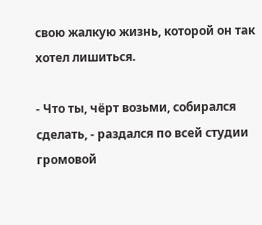свою жалкую жизнь, которой он так хотел лишиться.

- Что ты, чёрт возьми, собирался сделать, - раздался по всей студии громовой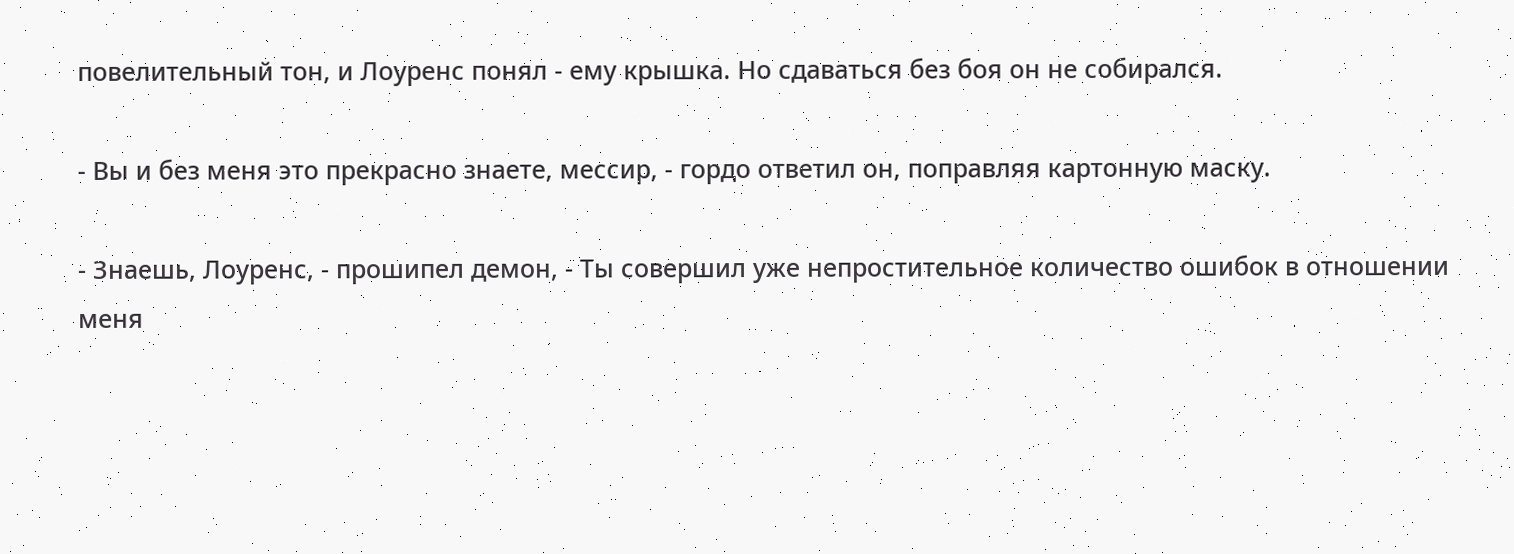повелительный тон, и Лоуренс понял - ему крышка. Но сдаваться без боя он не собирался.

- Вы и без меня это прекрасно знаете, мессир, - гордо ответил он, поправляя картонную маску.

- Знаешь, Лоуренс, - прошипел демон, - Ты совершил уже непростительное количество ошибок в отношении меня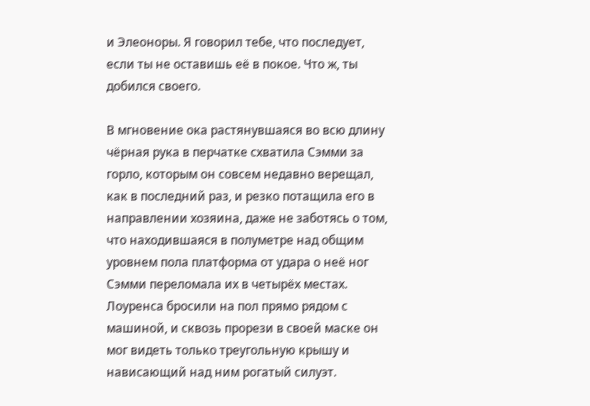и Элеоноры. Я говорил тебе, что последует, если ты не оставишь её в покое. Что ж, ты добился своего.

В мгновение ока растянувшаяся во всю длину чёрная рука в перчатке схватила Сэмми за горло, которым он совсем недавно верещал, как в последний раз, и резко потащила его в направлении хозяина, даже не заботясь о том, что находившаяся в полуметре над общим уровнем пола платформа от удара о неё ног Сэмми переломала их в четырёх местах. Лоуренса бросили на пол прямо рядом с машиной, и сквозь прорези в своей маске он мог видеть только треугольную крышу и нависающий над ним рогатый силуэт.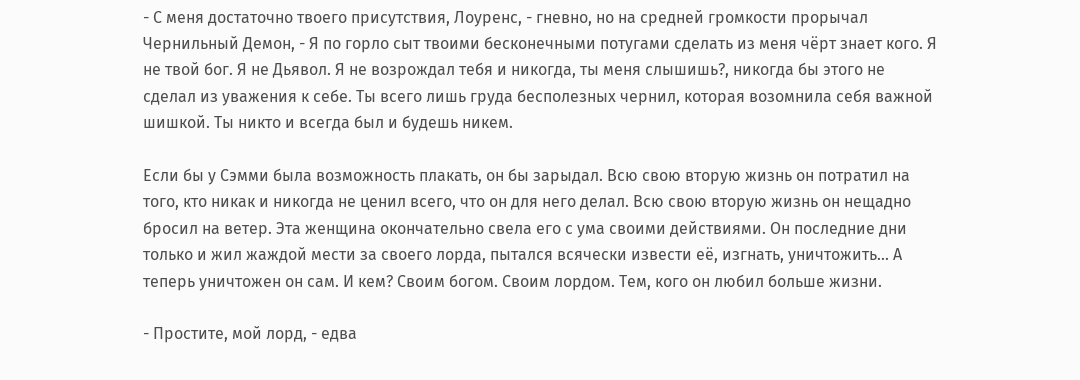- С меня достаточно твоего присутствия, Лоуренс, - гневно, но на средней громкости прорычал Чернильный Демон, - Я по горло сыт твоими бесконечными потугами сделать из меня чёрт знает кого. Я не твой бог. Я не Дьявол. Я не возрождал тебя и никогда, ты меня слышишь?, никогда бы этого не сделал из уважения к себе. Ты всего лишь груда бесполезных чернил, которая возомнила себя важной шишкой. Ты никто и всегда был и будешь никем.

Если бы у Сэмми была возможность плакать, он бы зарыдал. Всю свою вторую жизнь он потратил на того, кто никак и никогда не ценил всего, что он для него делал. Всю свою вторую жизнь он нещадно бросил на ветер. Эта женщина окончательно свела его с ума своими действиями. Он последние дни только и жил жаждой мести за своего лорда, пытался всячески извести её, изгнать, уничтожить... А теперь уничтожен он сам. И кем? Своим богом. Своим лордом. Тем, кого он любил больше жизни.

- Простите, мой лорд, - едва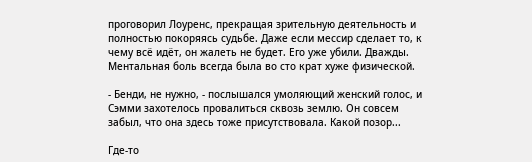проговорил Лоуренс, прекращая зрительную деятельность и полностью покоряясь судьбе. Даже если мессир сделает то, к чему всё идёт, он жалеть не будет. Его уже убили. Дважды. Ментальная боль всегда была во сто крат хуже физической.

- Бенди, не нужно, - послышался умоляющий женский голос, и Сэмми захотелось провалиться сквозь землю. Он совсем забыл, что она здесь тоже присутствовала. Какой позор...

Где-то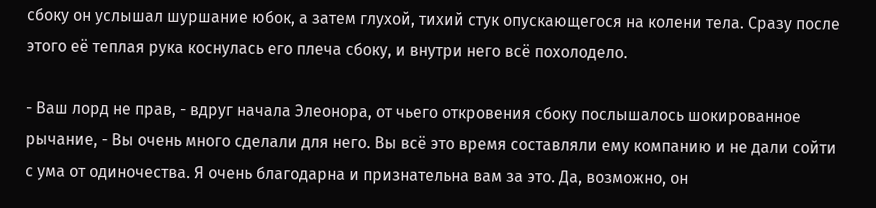сбоку он услышал шуршание юбок, а затем глухой, тихий стук опускающегося на колени тела. Сразу после этого её теплая рука коснулась его плеча сбоку, и внутри него всё похолодело.

- Ваш лорд не прав, - вдруг начала Элеонора, от чьего откровения сбоку послышалось шокированное рычание, - Вы очень много сделали для него. Вы всё это время составляли ему компанию и не дали сойти с ума от одиночества. Я очень благодарна и признательна вам за это. Да, возможно, он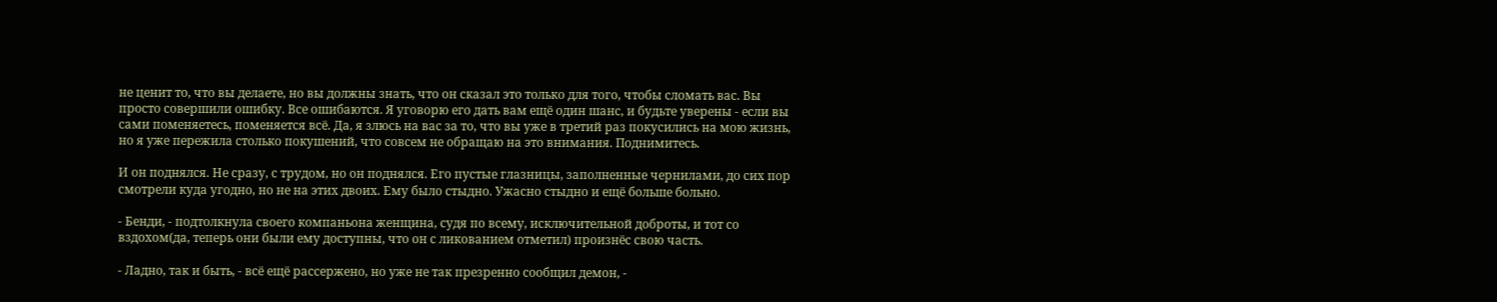не ценит то, что вы делаете, но вы должны знать, что он сказал это только для того, чтобы сломать вас. Вы просто совершили ошибку. Все ошибаются. Я уговорю его дать вам ещё один шанс, и будьте уверены - если вы сами поменяетесь, поменяется всё. Да, я злюсь на вас за то, что вы уже в третий раз покусились на мою жизнь, но я уже пережила столько покушений, что совсем не обращаю на это внимания. Поднимитесь.

И он поднялся. Не сразу, с трудом, но он поднялся. Его пустые глазницы, заполненные чернилами, до сих пор смотрели куда угодно, но не на этих двоих. Ему было стыдно. Ужасно стыдно и ещё больше больно.

- Бенди, - подтолкнула своего компаньона женщина, судя по всему, исключительной доброты, и тот со вздохом(да, теперь они были ему доступны, что он с ликованием отметил) произнёс свою часть.

- Ладно, так и быть, - всё ещё рассержено, но уже не так презренно сообщил демон, -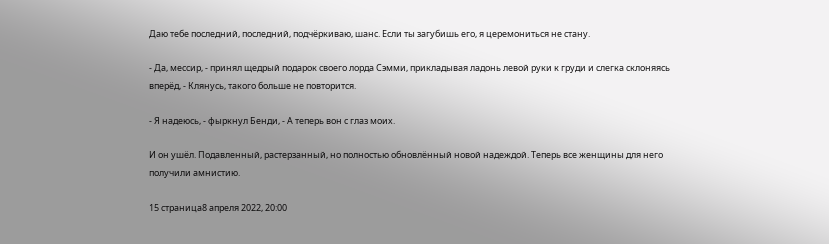Даю тебе последний, последний, подчёркиваю, шанс. Если ты загубишь его, я церемониться не стану.

- Да, мессир, - принял щедрый подарок своего лорда Сэмми, прикладывая ладонь левой руки к груди и слегка склоняясь вперёд, - Клянусь, такого больше не повторится.

- Я надеюсь, - фыркнул Бенди, - А теперь вон с глаз моих.

И он ушёл. Подавленный, растерзанный, но полностью обновлённый новой надеждой. Теперь все женщины для него получили амнистию.

15 страница8 апреля 2022, 20:00